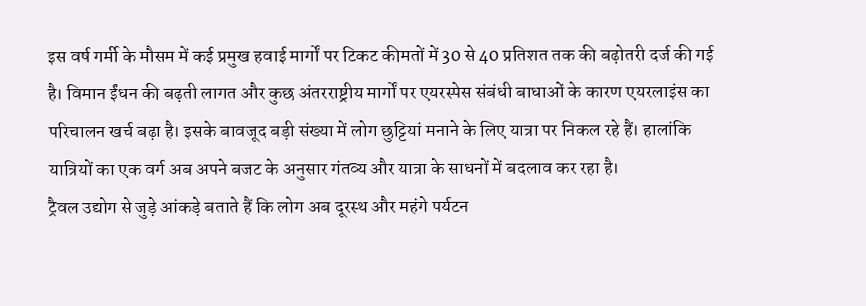इस वर्ष गर्मी के मौसम में कई प्रमुख हवाई मार्गों पर टिकट कीमतों में 30 से 40 प्रतिशत तक की बढ़ोतरी दर्ज की गई है। विमान ईंधन की बढ़ती लागत और कुछ अंतरराष्ट्रीय मार्गों पर एयरस्पेस संबंधी बाधाओं के कारण एयरलाइंस का परिचालन खर्च बढ़ा है। इसके बावजूद बड़ी संख्या में लोग छुट्टियां मनाने के लिए यात्रा पर निकल रहे हैं। हालांकि यात्रियों का एक वर्ग अब अपने बजट के अनुसार गंतव्य और यात्रा के साधनों में बदलाव कर रहा है।
ट्रैवल उद्योग से जुड़े आंकड़े बताते हैं कि लोग अब दूरस्थ और महंगे पर्यटन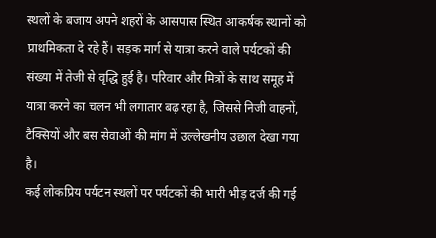स्थलों के बजाय अपने शहरों के आसपास स्थित आकर्षक स्थानों को प्राथमिकता दे रहे हैं। सड़क मार्ग से यात्रा करने वाले पर्यटकों की संख्या में तेजी से वृद्धि हुई है। परिवार और मित्रों के साथ समूह में यात्रा करने का चलन भी लगातार बढ़ रहा है, जिससे निजी वाहनों, टैक्सियों और बस सेवाओं की मांग में उल्लेखनीय उछाल देखा गया है।
कई लोकप्रिय पर्यटन स्थलों पर पर्यटकों की भारी भीड़ दर्ज की गई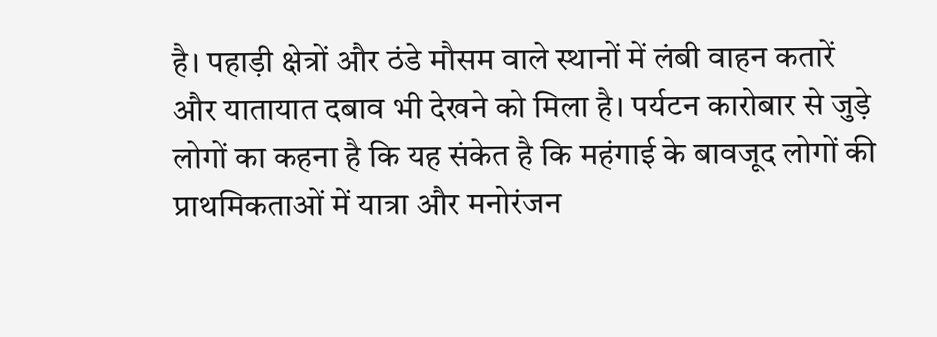है। पहाड़ी क्षेत्रों और ठंडे मौसम वाले स्थानों में लंबी वाहन कतारें और यातायात दबाव भी देखने को मिला है। पर्यटन कारोबार से जुड़े लोगों का कहना है कि यह संकेत है कि महंगाई के बावजूद लोगों की प्राथमिकताओं में यात्रा और मनोरंजन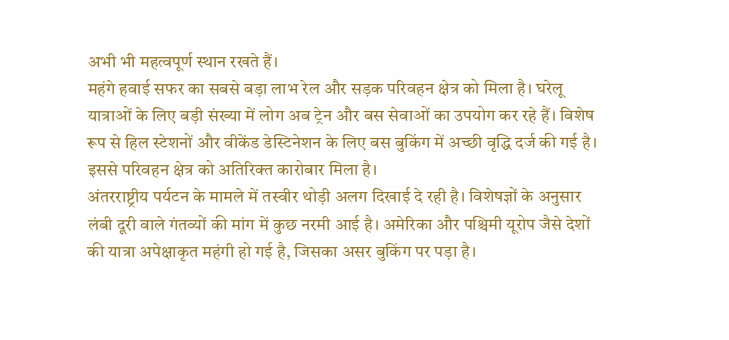अभी भी महत्वपूर्ण स्थान रखते हैं।
महंगे हवाई सफर का सबसे बड़ा लाभ रेल और सड़क परिवहन क्षेत्र को मिला है। घरेलू यात्राओं के लिए बड़ी संख्या में लोग अब ट्रेन और बस सेवाओं का उपयोग कर रहे हैं। विशेष रूप से हिल स्टेशनों और वीकेंड डेस्टिनेशन के लिए बस बुकिंग में अच्छी वृद्धि दर्ज की गई है। इससे परिवहन क्षेत्र को अतिरिक्त कारोबार मिला है।
अंतरराष्ट्रीय पर्यटन के मामले में तस्वीर थोड़ी अलग दिखाई दे रही है। विशेषज्ञों के अनुसार लंबी दूरी वाले गंतव्यों की मांग में कुछ नरमी आई है। अमेरिका और पश्चिमी यूरोप जैसे देशों की यात्रा अपेक्षाकृत महंगी हो गई है, जिसका असर बुकिंग पर पड़ा है।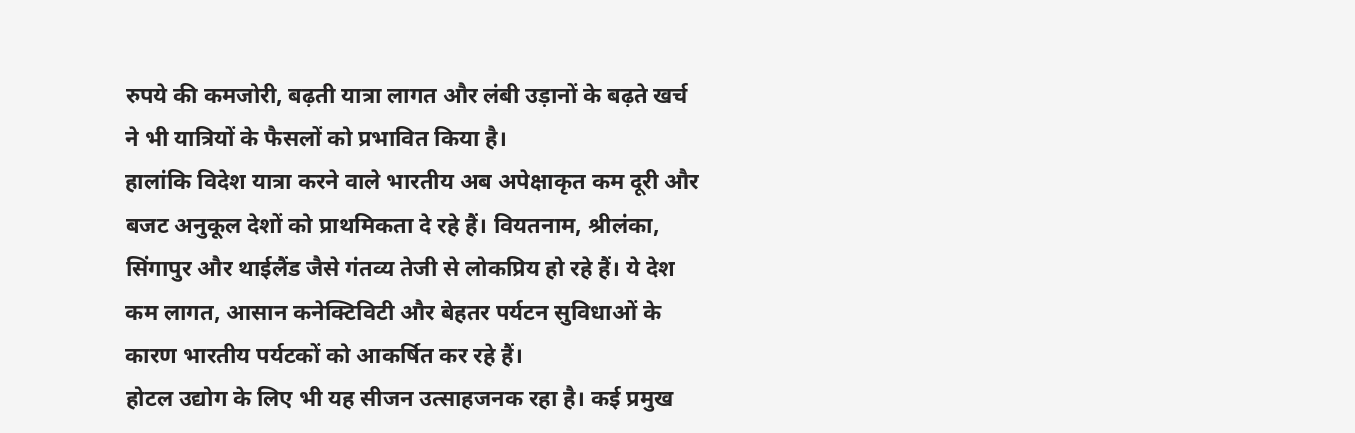रुपये की कमजोरी, बढ़ती यात्रा लागत और लंबी उड़ानों के बढ़ते खर्च ने भी यात्रियों के फैसलों को प्रभावित किया है।
हालांकि विदेश यात्रा करने वाले भारतीय अब अपेक्षाकृत कम दूरी और बजट अनुकूल देशों को प्राथमिकता दे रहे हैं। वियतनाम, श्रीलंका, सिंगापुर और थाईलैंड जैसे गंतव्य तेजी से लोकप्रिय हो रहे हैं। ये देश कम लागत, आसान कनेक्टिविटी और बेहतर पर्यटन सुविधाओं के कारण भारतीय पर्यटकों को आकर्षित कर रहे हैं।
होटल उद्योग के लिए भी यह सीजन उत्साहजनक रहा है। कई प्रमुख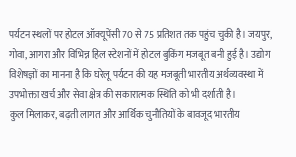पर्यटन स्थलों पर होटल ऑक्यूपेंसी 70 से 75 प्रतिशत तक पहुंच चुकी है। जयपुर, गोवा, आगरा और विभिन्न हिल स्टेशनों में होटल बुकिंग मजबूत बनी हुई है। उद्योग विशेषज्ञों का मानना है कि घरेलू पर्यटन की यह मजबूती भारतीय अर्थव्यवस्था में उपभोक्ता खर्च और सेवा क्षेत्र की सकारात्मक स्थिति को भी दर्शाती है।
कुल मिलाकर, बढ़ती लागत और आर्थिक चुनौतियों के बावजूद भारतीय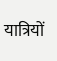यात्रियों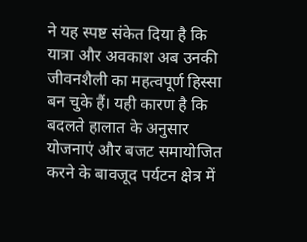ने यह स्पष्ट संकेत दिया है कि यात्रा और अवकाश अब उनकी जीवनशैली का महत्वपूर्ण हिस्सा बन चुके हैं। यही कारण है कि बदलते हालात के अनुसार योजनाएं और बजट समायोजित करने के बावजूद पर्यटन क्षेत्र में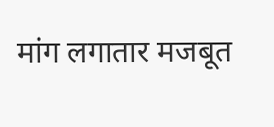मांग लगातार मजबूत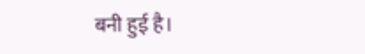बनी हुई है।